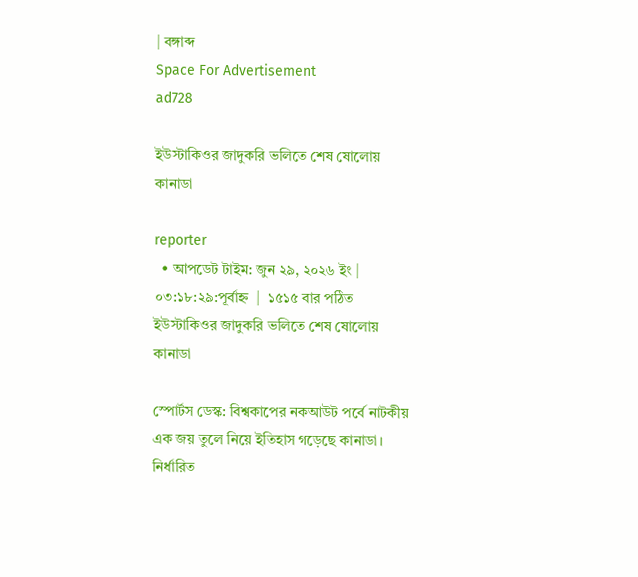| বঙ্গাব্দ
Space For Advertisement
ad728

ইউস্টাকিওর জাদুকরি ভলিতে শেষ ষোলোয় কানাডা

reporter
  • আপডেট টাইম: জুন ২৯, ২০২৬ ইং | ০৩:১৮:২৯:পূর্বাহ্ন  |  ১৫১৫ বার পঠিত
ইউস্টাকিওর জাদুকরি ভলিতে শেষ ষোলোয় কানাডা

স্পোর্টস ডেস্ক: বিশ্বকাপের নকআউট পর্বে নাটকীয় এক জয় তুলে নিয়ে ইতিহাস গড়েছে কানাডা। নির্ধারিত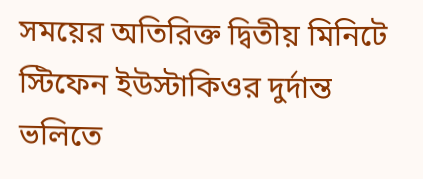সময়ের অতিরিক্ত দ্বিতীয় মিনিটে স্টিফেন ইউস্টাকিওর দুর্দান্ত ভলিতে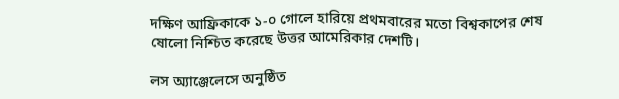দক্ষিণ আফ্রিকাকে ১-০ গোলে হারিয়ে প্রথমবারের মতো বিশ্বকাপের শেষ ষোলো নিশ্চিত করেছে উত্তর আমেরিকার দেশটি।

লস অ্যাঞ্জেলেসে অনুষ্ঠিত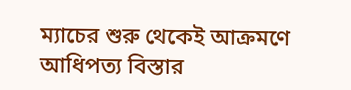ম্যাচের শুরু থেকেই আক্রমণে আধিপত্য বিস্তার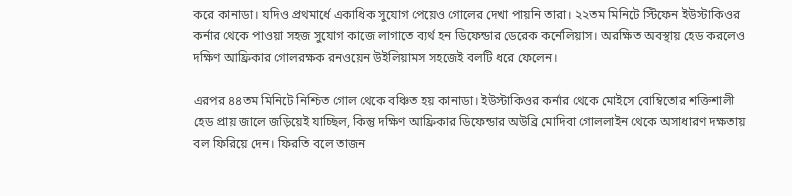করে কানাডা। যদিও প্রথমার্ধে একাধিক সুযোগ পেয়েও গোলের দেখা পায়নি তারা। ২২তম মিনিটে স্টিফেন ইউস্টাকিওর কর্নার থেকে পাওয়া সহজ সুযোগ কাজে লাগাতে ব্যর্থ হন ডিফেন্ডার ডেরেক কর্নেলিয়াস। অরক্ষিত অবস্থায় হেড করলেও দক্ষিণ আফ্রিকার গোলরক্ষক রনওয়েন উইলিয়ামস সহজেই বলটি ধরে ফেলেন।

এরপর ৪৪তম মিনিটে নিশ্চিত গোল থেকে বঞ্চিত হয় কানাডা। ইউস্টাকিওর কর্নার থেকে মোইসে বোম্বিতোর শক্তিশালী হেড প্রায় জালে জড়িয়েই যাচ্ছিল, কিন্তু দক্ষিণ আফ্রিকার ডিফেন্ডার অউব্রি মোদিবা গোললাইন থেকে অসাধারণ দক্ষতায় বল ফিরিয়ে দেন। ফিরতি বলে তাজন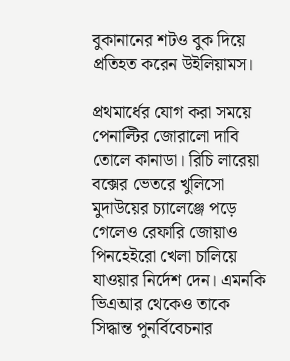বুকানানের শটও বুক দিয়ে প্রতিহত করেন উইলিয়ামস।

প্রথমার্ধের যোগ করা সময়ে পেনাল্টির জোরালো দাবি তোলে কানাডা। রিচি লারেয়া বক্সের ভেতরে খুলিসো মুদাউয়ের চ্যালেঞ্জে পড়ে গেলেও রেফারি জোয়াও পিনহেইরো খেলা চালিয়ে যাওয়ার নির্দেশ দেন। এমনকি ভিএআর থেকেও তাকে সিদ্ধান্ত পুনর্বিবেচনার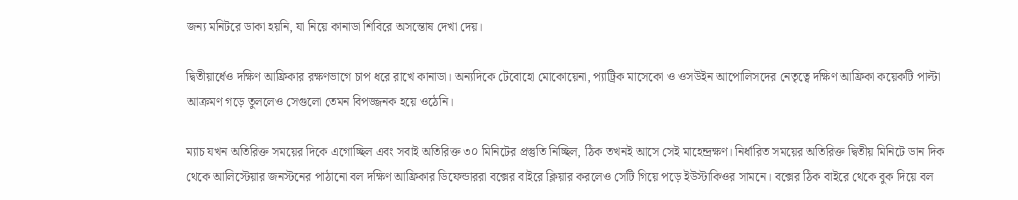জন্য মনিটরে ডাকা হয়নি, যা নিয়ে কানাডা শিবিরে অসন্তোষ দেখা দেয়।

দ্বিতীয়ার্ধেও দক্ষিণ আফ্রিকার রক্ষণভাগে চাপ ধরে রাখে কানাডা। অন্যদিকে টেবোহো মোকোয়েনা, প্যাট্রিক মাসেকো ও ওসউইন আপোলিসদের নেতৃত্বে দক্ষিণ আফ্রিকা কয়েকটি পাল্টা আক্রমণ গড়ে তুললেও সেগুলো তেমন বিপজ্জনক হয়ে ওঠেনি।

ম্যাচ যখন অতিরিক্ত সময়ের দিকে এগোচ্ছিল এবং সবাই অতিরিক্ত ৩০ মিনিটের প্রস্তুতি নিচ্ছিল, ঠিক তখনই আসে সেই মাহেন্দ্রক্ষণ। নির্ধারিত সময়ের অতিরিক্ত দ্বিতীয় মিনিটে ডান দিক থেকে আলিস্টেয়ার জনস্টনের পাঠানো বল দক্ষিণ আফ্রিকার ডিফেন্ডাররা বক্সের বাইরে ক্লিয়ার করলেও সেটি গিয়ে পড়ে ইউস্টাকিওর সামনে। বক্সের ঠিক বাইরে থেকে বুক দিয়ে বল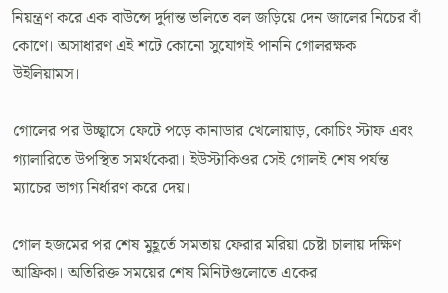নিয়ন্ত্রণ করে এক বাউন্সে দুর্দান্ত ভলিতে বল জড়িয়ে দেন জালের নিচের বাঁ কোণে। অসাধারণ এই শটে কোনো সুযোগই পাননি গোলরক্ষক উইলিয়ামস।

গোলের পর উচ্ছ্বাসে ফেটে পড়ে কানাডার খেলোয়াড়, কোচিং স্টাফ এবং গ্যালারিতে উপস্থিত সমর্থকেরা। ইউস্টাকিওর সেই গোলই শেষ পর্যন্ত ম্যাচের ভাগ্য নির্ধারণ করে দেয়।

গোল হজমের পর শেষ মুহূর্তে সমতায় ফেরার মরিয়া চেষ্টা চালায় দক্ষিণ আফ্রিকা। অতিরিক্ত সময়ের শেষ মিনিটগুলোতে একের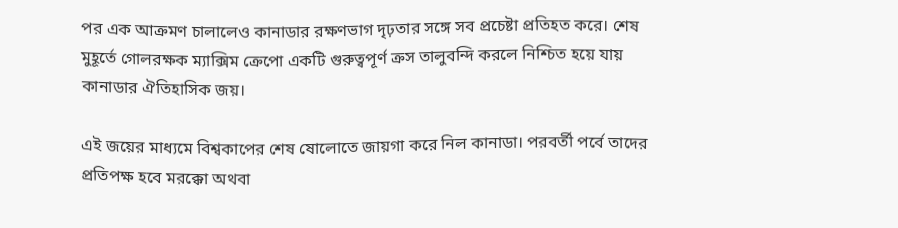পর এক আক্রমণ চালালেও কানাডার রক্ষণভাগ দৃঢ়তার সঙ্গে সব প্রচেষ্টা প্রতিহত করে। শেষ মুহূর্তে গোলরক্ষক ম্যাক্সিম ক্রেপো একটি গুরুত্বপূর্ণ ক্রস তালুবন্দি করলে নিশ্চিত হয়ে যায় কানাডার ঐতিহাসিক জয়।

এই জয়ের মাধ্যমে বিশ্বকাপের শেষ ষোলোতে জায়গা করে নিল কানাডা। পরবর্তী পর্বে তাদের প্রতিপক্ষ হবে মরক্কো অথবা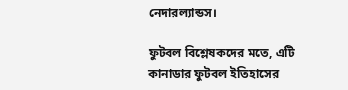নেদারল্যান্ডস।

ফুটবল বিশ্লেষকদের মতে, এটি কানাডার ফুটবল ইতিহাসের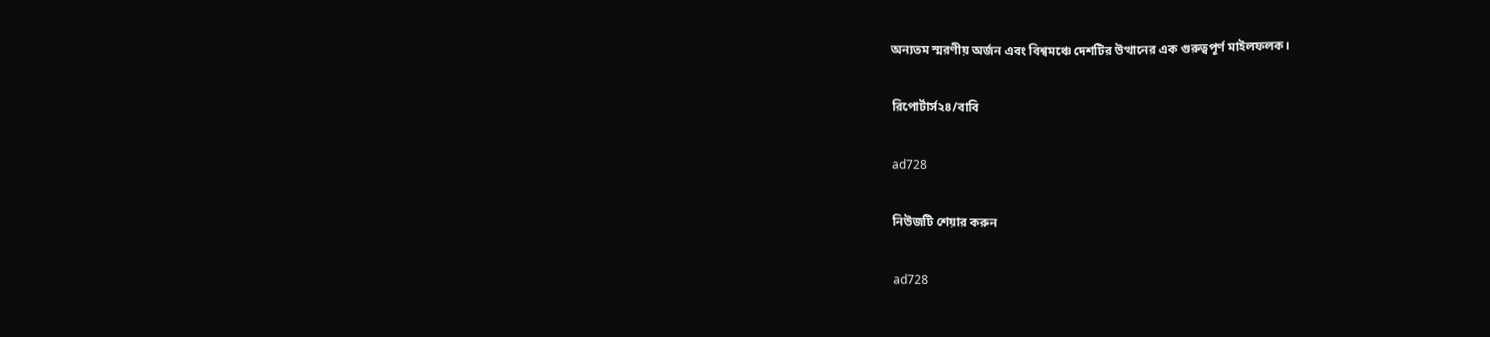অন্যতম স্মরণীয় অর্জন এবং বিশ্বমঞ্চে দেশটির উত্থানের এক গুরুত্বপূর্ণ মাইলফলক।

রিপোর্টার্স২৪/বাবি

ad728

নিউজটি শেয়ার করুন

ad728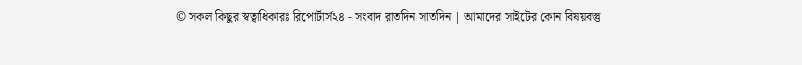© সকল কিছুর স্বত্বাধিকারঃ রিপোর্টার্স২৪ - সংবাদ রাতদিন সাতদিন | আমাদের সাইটের কোন বিষয়বস্তু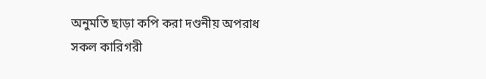অনুমতি ছাড়া কপি করা দণ্ডনীয় অপরাধ
সকল কারিগরী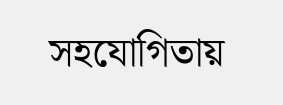সহযোগিতায়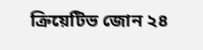ক্রিয়েটিভ জোন ২৪